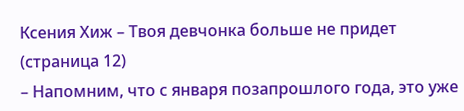Ксения Хиж – Твоя девчонка больше не придет (страница 12)
– Напомним, что с января позапрошлого года, это уже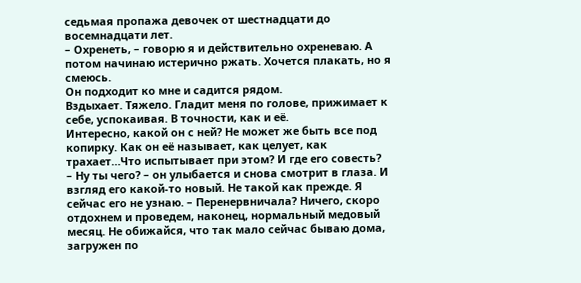седьмая пропажа девочек от шестнадцати до восемнадцати лет.
– Охренеть, – говорю я и действительно охреневаю. А потом начинаю истерично ржать. Хочется плакать, но я смеюсь.
Он подходит ко мне и садится рядом.
Вздыхает. Тяжело. Гладит меня по голове, прижимает к себе, успокаивая. В точности, как и её.
Интересно, какой он с ней? Не может же быть все под копирку. Как он её называет, как целует, как трахает…Что испытывает при этом? И где его совесть?
– Ну ты чего? – он улыбается и снова смотрит в глаза. И взгляд его какой-то новый. Не такой как прежде. Я сейчас его не узнаю. – Перенервничала? Ничего, скоро отдохнем и проведем, наконец, нормальный медовый месяц. Не обижайся, что так мало сейчас бываю дома, загружен по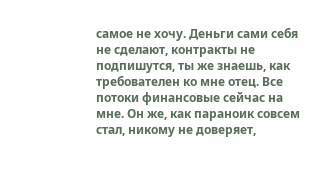самое не хочу. Деньги сами себя не сделают, контракты не подпишутся, ты же знаешь, как требователен ко мне отец. Все потоки финансовые сейчас на мне. Он же, как параноик совсем стал, никому не доверяет,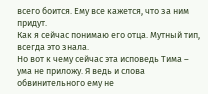всего боится. Ему все кажется, что за ним придут.
Как я сейчас понимаю его отца. Мутный тип, всегда это знала.
Но вот к чему сейчас эта исповедь Тима – ума не приложу. Я ведь и слова обвинительного ему не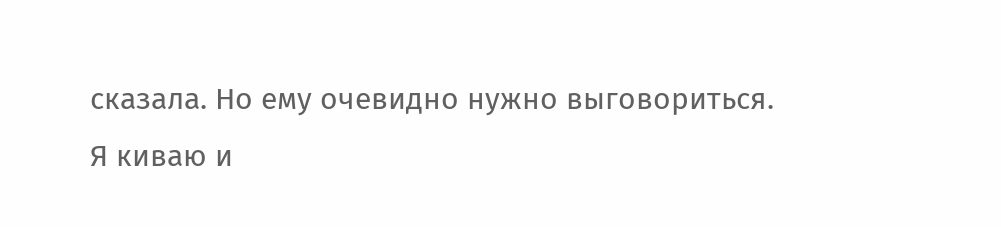сказала. Но ему очевидно нужно выговориться.
Я киваю и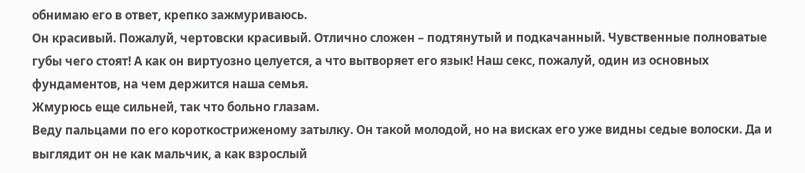обнимаю его в ответ, крепко зажмуриваюсь.
Он красивый. Пожалуй, чертовски красивый. Отлично сложен – подтянутый и подкачанный. Чувственные полноватые губы чего стоят! А как он виртуозно целуется, а что вытворяет его язык! Наш секс, пожалуй, один из основных фундаментов, на чем держится наша семья.
Жмурюсь еще сильней, так что больно глазам.
Веду пальцами по его короткостриженому затылку. Он такой молодой, но на висках его уже видны седые волоски. Да и выглядит он не как мальчик, а как взрослый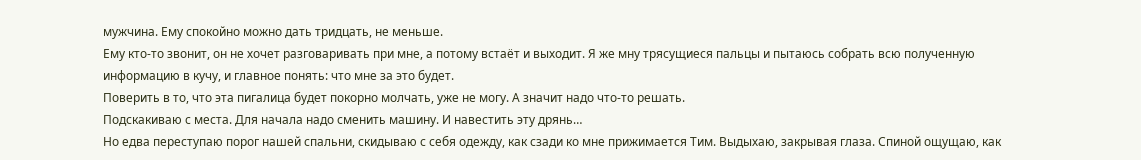мужчина. Ему спокойно можно дать тридцать, не меньше.
Ему кто-то звонит, он не хочет разговаривать при мне, а потому встаёт и выходит. Я же мну трясущиеся пальцы и пытаюсь собрать всю полученную информацию в кучу, и главное понять: что мне за это будет.
Поверить в то, что эта пигалица будет покорно молчать, уже не могу. А значит надо что-то решать.
Подскакиваю с места. Для начала надо сменить машину. И навестить эту дрянь…
Но едва переступаю порог нашей спальни, скидываю с себя одежду, как сзади ко мне прижимается Тим. Выдыхаю, закрывая глаза. Спиной ощущаю, как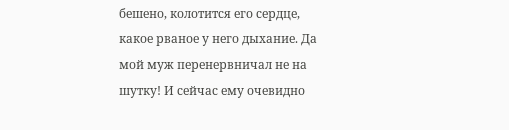бешено, колотится его сердце, какое рваное у него дыхание. Да мой муж перенервничал не на шутку! И сейчас ему очевидно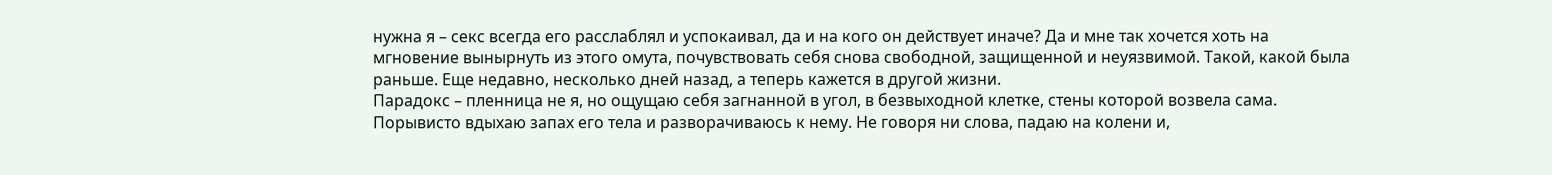нужна я – секс всегда его расслаблял и успокаивал, да и на кого он действует иначе? Да и мне так хочется хоть на мгновение вынырнуть из этого омута, почувствовать себя снова свободной, защищенной и неуязвимой. Такой, какой была раньше. Еще недавно, несколько дней назад, а теперь кажется в другой жизни.
Парадокс – пленница не я, но ощущаю себя загнанной в угол, в безвыходной клетке, стены которой возвела сама.
Порывисто вдыхаю запах его тела и разворачиваюсь к нему. Не говоря ни слова, падаю на колени и,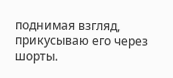поднимая взгляд, прикусываю его через шорты.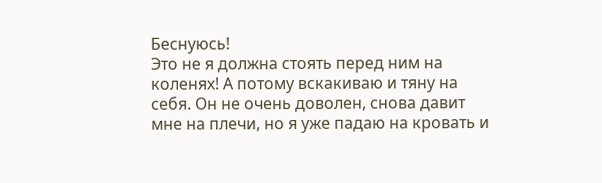Беснуюсь!
Это не я должна стоять перед ним на коленях! А потому вскакиваю и тяну на себя. Он не очень доволен, снова давит мне на плечи, но я уже падаю на кровать и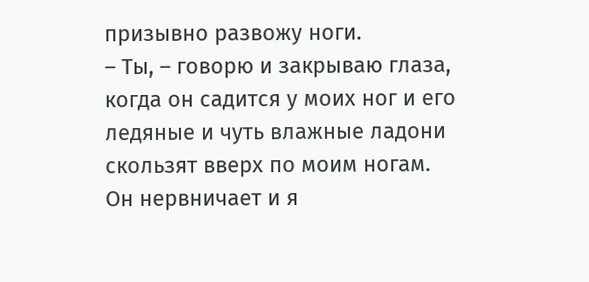призывно развожу ноги.
– Ты, – говорю и закрываю глаза, когда он садится у моих ног и его ледяные и чуть влажные ладони скользят вверх по моим ногам.
Он нервничает и я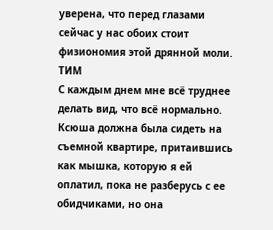уверена, что перед глазами сейчас у нас обоих стоит физиономия этой дрянной моли.
ТИМ
С каждым днем мне всё труднее делать вид, что всё нормально. Ксюша должна была сидеть на съемной квартире, притаившись как мышка, которую я ей оплатил, пока не разберусь с ее обидчиками, но она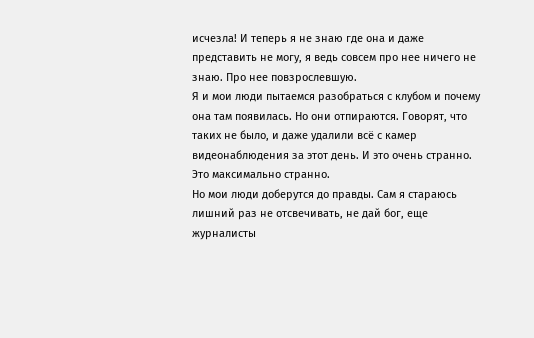исчезла! И теперь я не знаю где она и даже представить не могу, я ведь совсем про нее ничего не знаю. Про нее повзрослевшую.
Я и мои люди пытаемся разобраться с клубом и почему она там появилась. Но они отпираются. Говорят, что таких не было, и даже удалили всё с камер видеонаблюдения за этот день. И это очень странно. Это максимально странно.
Но мои люди доберутся до правды. Сам я стараюсь лишний раз не отсвечивать, не дай бог, еще журналисты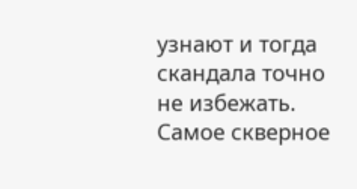узнают и тогда скандала точно не избежать. Самое скверное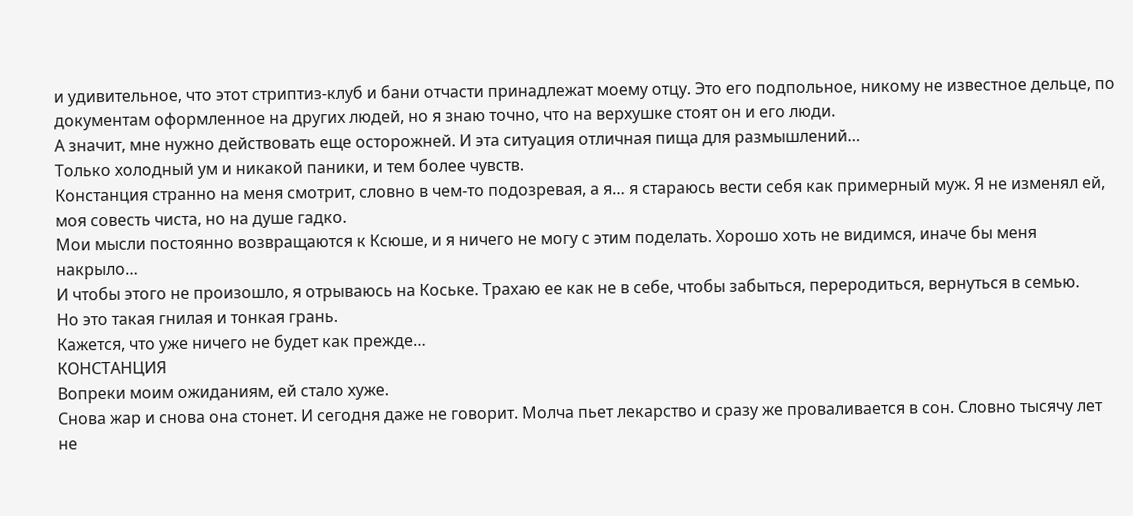и удивительное, что этот стриптиз-клуб и бани отчасти принадлежат моему отцу. Это его подпольное, никому не известное дельце, по документам оформленное на других людей, но я знаю точно, что на верхушке стоят он и его люди.
А значит, мне нужно действовать еще осторожней. И эта ситуация отличная пища для размышлений…
Только холодный ум и никакой паники, и тем более чувств.
Констанция странно на меня смотрит, словно в чем-то подозревая, а я… я стараюсь вести себя как примерный муж. Я не изменял ей, моя совесть чиста, но на душе гадко.
Мои мысли постоянно возвращаются к Ксюше, и я ничего не могу с этим поделать. Хорошо хоть не видимся, иначе бы меня накрыло…
И чтобы этого не произошло, я отрываюсь на Коське. Трахаю ее как не в себе, чтобы забыться, переродиться, вернуться в семью.
Но это такая гнилая и тонкая грань.
Кажется, что уже ничего не будет как прежде…
КОНСТАНЦИЯ
Вопреки моим ожиданиям, ей стало хуже.
Снова жар и снова она стонет. И сегодня даже не говорит. Молча пьет лекарство и сразу же проваливается в сон. Словно тысячу лет не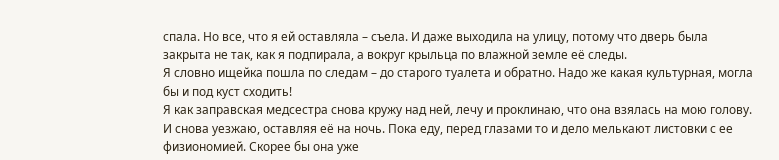спала. Но все, что я ей оставляла – съела. И даже выходила на улицу, потому что дверь была закрыта не так, как я подпирала, а вокруг крыльца по влажной земле её следы.
Я словно ищейка пошла по следам – до старого туалета и обратно. Надо же какая культурная, могла бы и под куст сходить!
Я как заправская медсестра снова кружу над ней, лечу и проклинаю, что она взялась на мою голову. И снова уезжаю, оставляя её на ночь. Пока еду, перед глазами то и дело мелькают листовки с ее физиономией. Скорее бы она уже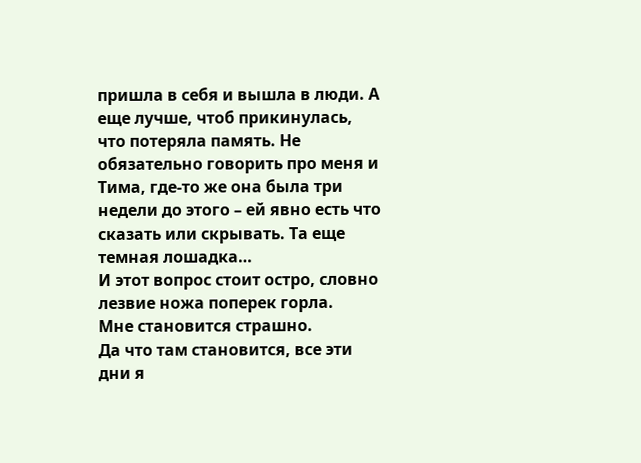пришла в себя и вышла в люди. А еще лучше, чтоб прикинулась, что потеряла память. Не обязательно говорить про меня и Тима, где-то же она была три недели до этого – ей явно есть что сказать или скрывать. Та еще темная лошадка…
И этот вопрос стоит остро, словно лезвие ножа поперек горла.
Мне становится страшно.
Да что там становится, все эти дни я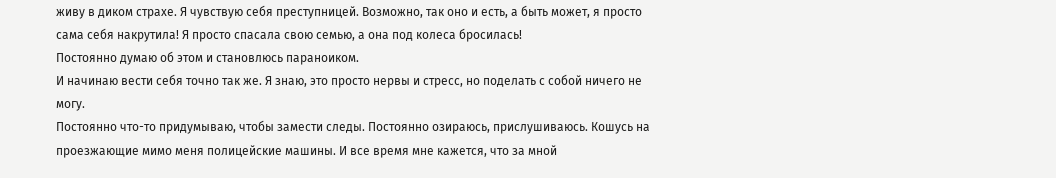живу в диком страхе. Я чувствую себя преступницей. Возможно, так оно и есть, а быть может, я просто сама себя накрутила! Я просто спасала свою семью, а она под колеса бросилась!
Постоянно думаю об этом и становлюсь параноиком.
И начинаю вести себя точно так же. Я знаю, это просто нервы и стресс, но поделать с собой ничего не могу.
Постоянно что-то придумываю, чтобы замести следы. Постоянно озираюсь, прислушиваюсь. Кошусь на проезжающие мимо меня полицейские машины. И все время мне кажется, что за мной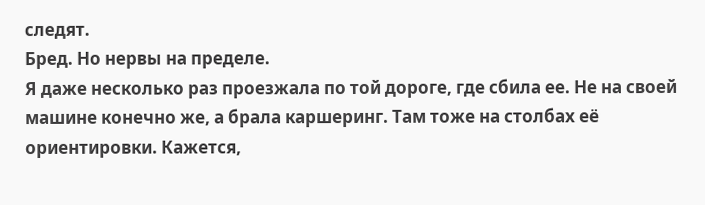следят.
Бред. Но нервы на пределе.
Я даже несколько раз проезжала по той дороге, где сбила ее. Не на своей машине конечно же, а брала каршеринг. Там тоже на столбах её ориентировки. Кажется,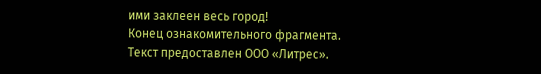ими заклеен весь город!
Конец ознакомительного фрагмента.
Текст предоставлен ООО «Литрес».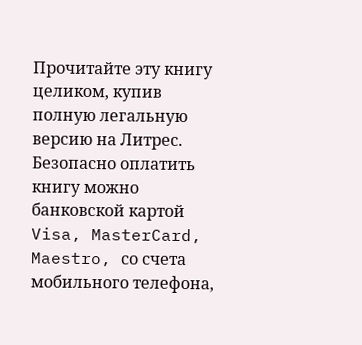Прочитайте эту книгу целиком, купив полную легальную версию на Литрес.
Безопасно оплатить книгу можно банковской картой Visa, MasterCard, Maestro, со счета мобильного телефона,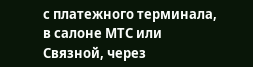с платежного терминала, в салоне МТС или Связной, через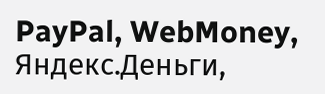PayPal, WebMoney, Яндекс.Деньги,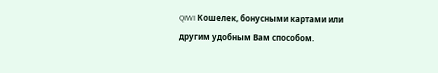QIWI Кошелек, бонусными картами или другим удобным Вам способом.